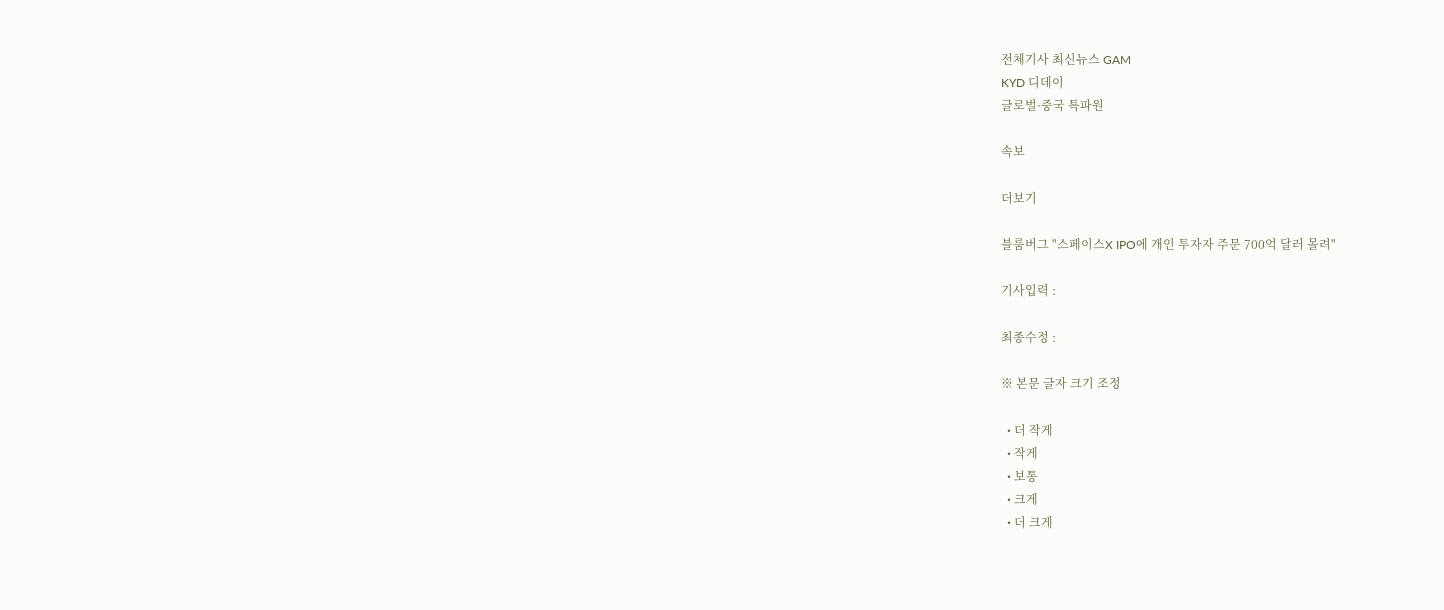전체기사 최신뉴스 GAM
KYD 디데이
글로벌·중국 특파원

속보

더보기

블룸버그 "스페이스X IPO에 개인 투자자 주문 700억 달러 몰려"

기사입력 :

최종수정 :

※ 본문 글자 크기 조정

  • 더 작게
  • 작게
  • 보통
  • 크게
  • 더 크게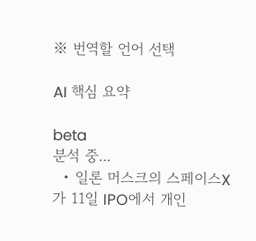※ 번역할 언어 선택

AI 핵심 요약

beta
분석 중...
  • 일론 머스크의 스페이스X가 11일 IPO에서 개인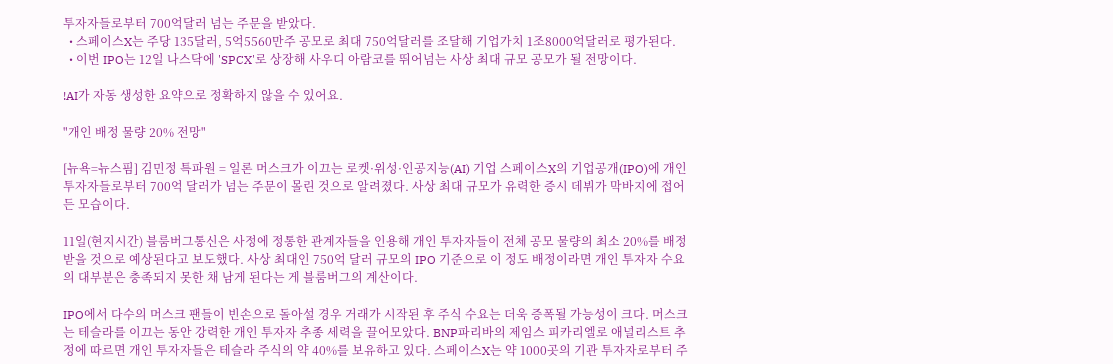투자자들로부터 700억달러 넘는 주문을 받았다.
  • 스페이스X는 주당 135달러, 5억5560만주 공모로 최대 750억달러를 조달해 기업가치 1조8000억달러로 평가된다.
  • 이번 IPO는 12일 나스닥에 'SPCX'로 상장해 사우디 아람코를 뛰어넘는 사상 최대 규모 공모가 될 전망이다.

!AI가 자동 생성한 요약으로 정확하지 않을 수 있어요.

"개인 배정 물량 20% 전망"

[뉴욕=뉴스핌] 김민정 특파원 = 일론 머스크가 이끄는 로켓·위성·인공지능(AI) 기업 스페이스X의 기업공개(IPO)에 개인 투자자들로부터 700억 달러가 넘는 주문이 몰린 것으로 알려졌다. 사상 최대 규모가 유력한 증시 데뷔가 막바지에 접어든 모습이다.

11일(현지시간) 블룸버그통신은 사정에 정통한 관계자들을 인용해 개인 투자자들이 전체 공모 물량의 최소 20%를 배정받을 것으로 예상된다고 보도했다. 사상 최대인 750억 달러 규모의 IPO 기준으로 이 정도 배정이라면 개인 투자자 수요의 대부분은 충족되지 못한 채 남게 된다는 게 블룸버그의 계산이다.

IPO에서 다수의 머스크 팬들이 빈손으로 돌아설 경우 거래가 시작된 후 주식 수요는 더욱 증폭될 가능성이 크다. 머스크는 테슬라를 이끄는 동안 강력한 개인 투자자 추종 세력을 끌어모았다. BNP파리바의 제임스 피카리엘로 애널리스트 추정에 따르면 개인 투자자들은 테슬라 주식의 약 40%를 보유하고 있다. 스페이스X는 약 1000곳의 기관 투자자로부터 주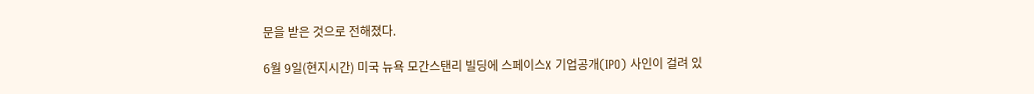문을 받은 것으로 전해졌다.

6월 9일(현지시간) 미국 뉴욕 모간스탠리 빌딩에 스페이스X 기업공개(IPO) 사인이 걸려 있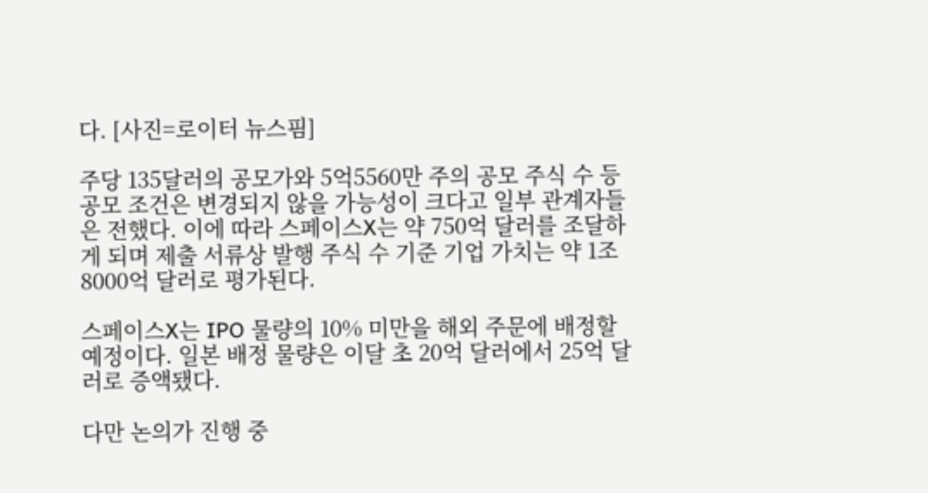다. [사진=로이터 뉴스핌]

주당 135달러의 공모가와 5억5560만 주의 공모 주식 수 등 공모 조건은 변경되지 않을 가능성이 크다고 일부 관계자들은 전했다. 이에 따라 스페이스X는 약 750억 달러를 조달하게 되며 제출 서류상 발행 주식 수 기준 기업 가치는 약 1조8000억 달러로 평가된다.

스페이스X는 IPO 물량의 10% 미만을 해외 주문에 배정할 예정이다. 일본 배정 물량은 이달 초 20억 달러에서 25억 달러로 증액됐다.

다만 논의가 진행 중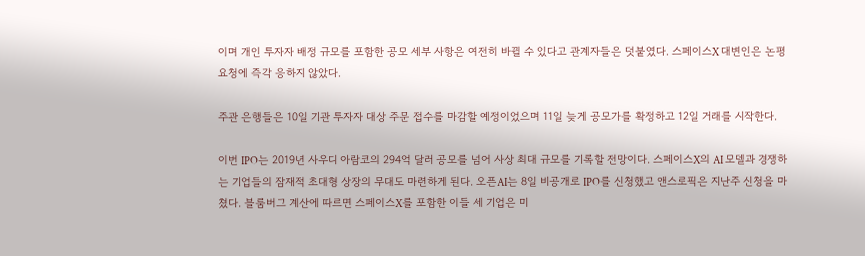이며 개인 투자자 배정 규모를 포함한 공모 세부 사항은 여전히 바뀔 수 있다고 관계자들은 덧붙였다. 스페이스X 대변인은 논평 요청에 즉각 응하지 않았다.

주관 은행들은 10일 기관 투자자 대상 주문 접수를 마감할 예정이었으며 11일 늦게 공모가를 확정하고 12일 거래를 시작한다.

이번 IPO는 2019년 사우디 아람코의 294억 달러 공모를 넘어 사상 최대 규모를 기록할 전망이다. 스페이스X의 AI 모델과 경쟁하는 기업들의 잠재적 초대형 상장의 무대도 마련하게 된다. 오픈AI는 8일 비공개로 IPO를 신청했고 앤스로픽은 지난주 신청을 마쳤다. 블룸버그 계산에 따르면 스페이스X를 포함한 이들 세 기업은 미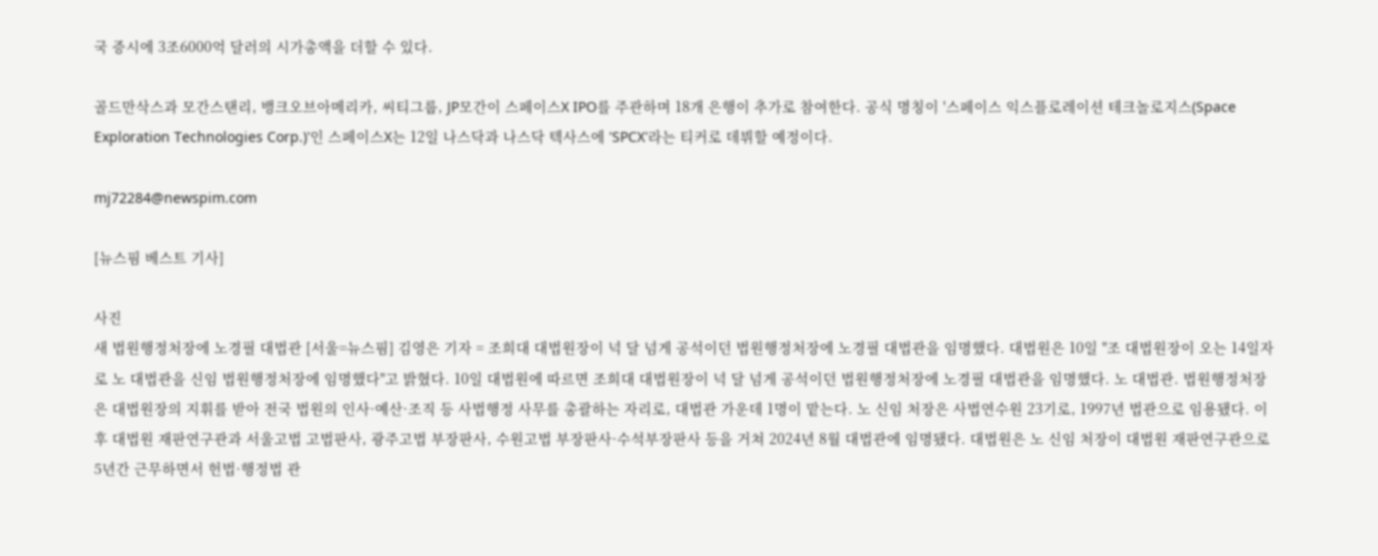국 증시에 3조6000억 달러의 시가총액을 더할 수 있다.

골드만삭스과 모간스탠리, 뱅크오브아메리카, 씨티그룹, JP모간이 스페이스X IPO를 주관하며 18개 은행이 추가로 참여한다. 공식 명칭이 '스페이스 익스플로레이션 테크놀로지스(Space Exploration Technologies Corp.)'인 스페이스X는 12일 나스닥과 나스닥 텍사스에 'SPCX'라는 티커로 데뷔할 예정이다.

mj72284@newspim.com

[뉴스핌 베스트 기사]

사진
새 법원행정처장에 노경필 대법관 [서울=뉴스핌] 김영은 기자 = 조희대 대법원장이 넉 달 넘게 공석이던 법원행정처장에 노경필 대법관을 임명했다. 대법원은 10일 "조 대법원장이 오는 14일자로 노 대법관을 신임 법원행정처장에 임명했다"고 밝혔다. 10일 대법원에 따르면 조희대 대법원장이 넉 달 넘게 공석이던 법원행정처장에 노경필 대법관을 임명했다. 노 대법관. 법원행정처장은 대법원장의 지휘를 받아 전국 법원의 인사·예산·조직 등 사법행정 사무를 총괄하는 자리로, 대법관 가운데 1명이 맡는다. 노 신임 처장은 사법연수원 23기로, 1997년 법관으로 임용됐다. 이후 대법원 재판연구관과 서울고법 고법판사, 광주고법 부장판사, 수원고법 부장판사·수석부장판사 등을 거쳐 2024년 8월 대법관에 임명됐다. 대법원은 노 신임 처장이 대법원 재판연구관으로 5년간 근무하면서 헌법·행정법 관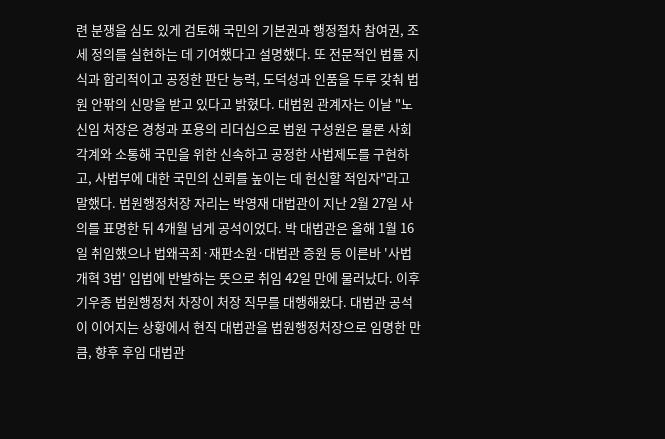련 분쟁을 심도 있게 검토해 국민의 기본권과 행정절차 참여권, 조세 정의를 실현하는 데 기여했다고 설명했다. 또 전문적인 법률 지식과 합리적이고 공정한 판단 능력, 도덕성과 인품을 두루 갖춰 법원 안팎의 신망을 받고 있다고 밝혔다. 대법원 관계자는 이날 "노 신임 처장은 경청과 포용의 리더십으로 법원 구성원은 물론 사회 각계와 소통해 국민을 위한 신속하고 공정한 사법제도를 구현하고, 사법부에 대한 국민의 신뢰를 높이는 데 헌신할 적임자"라고 말했다. 법원행정처장 자리는 박영재 대법관이 지난 2월 27일 사의를 표명한 뒤 4개월 넘게 공석이었다. 박 대법관은 올해 1월 16일 취임했으나 법왜곡죄·재판소원·대법관 증원 등 이른바 '사법개혁 3법' 입법에 반발하는 뜻으로 취임 42일 만에 물러났다. 이후 기우종 법원행정처 차장이 처장 직무를 대행해왔다. 대법관 공석이 이어지는 상황에서 현직 대법관을 법원행정처장으로 임명한 만큼, 향후 후임 대법관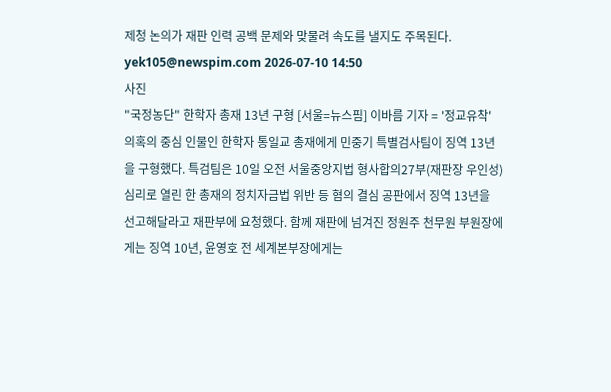제청 논의가 재판 인력 공백 문제와 맞물려 속도를 낼지도 주목된다. yek105@newspim.com 2026-07-10 14:50
사진
"국정농단" 한학자 총재 13년 구형 [서울=뉴스핌] 이바름 기자 = '정교유착' 의혹의 중심 인물인 한학자 통일교 총재에게 민중기 특별검사팀이 징역 13년을 구형했다. 특검팀은 10일 오전 서울중앙지법 형사합의27부(재판장 우인성) 심리로 열린 한 총재의 정치자금법 위반 등 혐의 결심 공판에서 징역 13년을 선고해달라고 재판부에 요청했다. 함께 재판에 넘겨진 정원주 천무원 부원장에게는 징역 10년, 윤영호 전 세계본부장에게는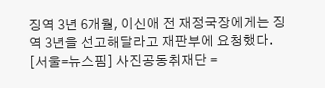징역 3년 6개월, 이신애 전 재정국장에게는 징역 3년을 선고해달라고 재판부에 요청했다. [서울=뉴스핌] 사진공동취재단 =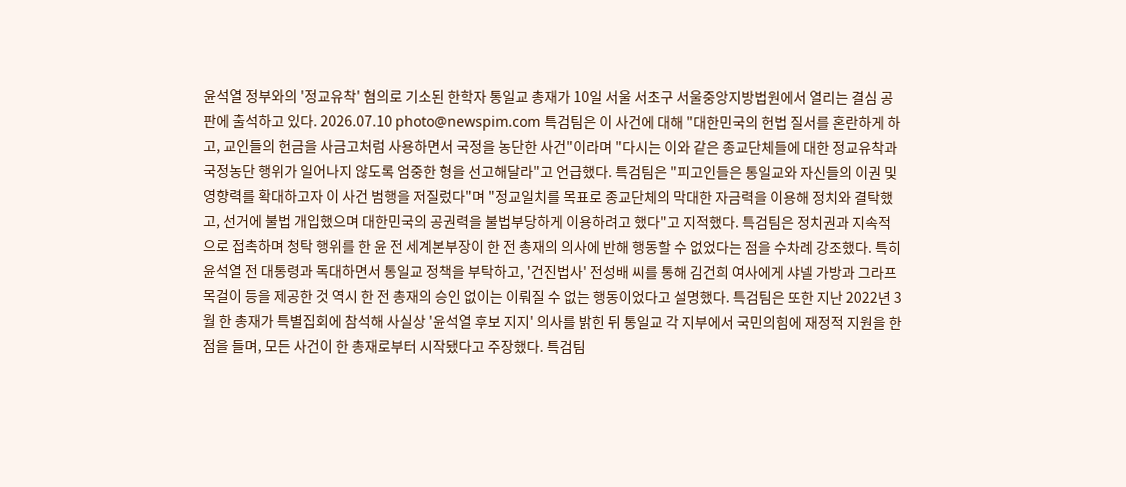윤석열 정부와의 '정교유착' 혐의로 기소된 한학자 통일교 총재가 10일 서울 서초구 서울중앙지방법원에서 열리는 결심 공판에 출석하고 있다. 2026.07.10 photo@newspim.com 특검팀은 이 사건에 대해 "대한민국의 헌법 질서를 혼란하게 하고, 교인들의 헌금을 사금고처럼 사용하면서 국정을 농단한 사건"이라며 "다시는 이와 같은 종교단체들에 대한 정교유착과 국정농단 행위가 일어나지 않도록 엄중한 형을 선고해달라"고 언급했다. 특검팀은 "피고인들은 통일교와 자신들의 이권 및 영향력를 확대하고자 이 사건 범행을 저질렀다"며 "정교일치를 목표로 종교단체의 막대한 자금력을 이용해 정치와 결탁했고, 선거에 불법 개입했으며 대한민국의 공권력을 불법부당하게 이용하려고 했다"고 지적했다. 특검팀은 정치권과 지속적으로 접촉하며 청탁 행위를 한 윤 전 세계본부장이 한 전 총재의 의사에 반해 행동할 수 없었다는 점을 수차례 강조했다. 특히 윤석열 전 대통령과 독대하면서 통일교 정책을 부탁하고, '건진법사' 전성배 씨를 통해 김건희 여사에게 샤넬 가방과 그라프목걸이 등을 제공한 것 역시 한 전 총재의 승인 없이는 이뤄질 수 없는 행동이었다고 설명했다. 특검팀은 또한 지난 2022년 3월 한 총재가 특별집회에 참석해 사실상 '윤석열 후보 지지' 의사를 밝힌 뒤 통일교 각 지부에서 국민의힘에 재정적 지원을 한 점을 들며, 모든 사건이 한 총재로부터 시작됐다고 주장했다. 특검팀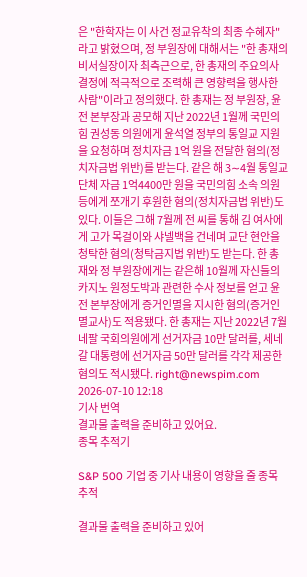은 "한학자는 이 사건 정교유착의 최종 수혜자"라고 밝혔으며, 정 부원장에 대해서는 "한 총재의 비서실장이자 최측근으로, 한 총재의 주요의사결정에 적극적으로 조력해 큰 영향력을 행사한 사람"이라고 정의했다. 한 총재는 정 부원장, 윤 전 본부장과 공모해 지난 2022년 1월께 국민의힘 권성동 의원에게 윤석열 정부의 통일교 지원을 요청하며 정치자금 1억 원을 전달한 혐의(정치자금법 위반)를 받는다. 같은 해 3∼4월 통일교 단체 자금 1억4400만 원을 국민의힘 소속 의원 등에게 쪼개기 후원한 혐의(정치자금법 위반)도 있다. 이들은 그해 7월께 전 씨를 통해 김 여사에게 고가 목걸이와 샤넬백을 건네며 교단 현안을 청탁한 혐의(청탁금지법 위반)도 받는다. 한 총재와 정 부원장에게는 같은해 10월께 자신들의 카지노 원정도박과 관련한 수사 정보를 얻고 윤 전 본부장에게 증거인멸을 지시한 혐의(증거인멸교사)도 적용됐다. 한 총재는 지난 2022년 7월 네팔 국회의원에게 선거자금 10만 달러를, 세네갈 대통령에 선거자금 50만 달러를 각각 제공한 혐의도 적시됐다. right@newspim.com 2026-07-10 12:18
기사 번역
결과물 출력을 준비하고 있어요.
종목 추적기

S&P 500 기업 중 기사 내용이 영향을 줄 종목 추적

결과물 출력을 준비하고 있어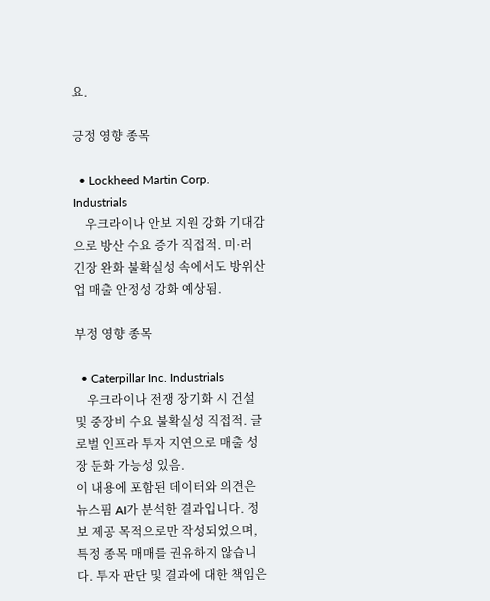요.

긍정 영향 종목

  • Lockheed Martin Corp. Industrials
    우크라이나 안보 지원 강화 기대감으로 방산 수요 증가 직접적. 미·러 긴장 완화 불확실성 속에서도 방위산업 매출 안정성 강화 예상됨.

부정 영향 종목

  • Caterpillar Inc. Industrials
    우크라이나 전쟁 장기화 시 건설 및 중장비 수요 불확실성 직접적. 글로벌 인프라 투자 지연으로 매출 성장 둔화 가능성 있음.
이 내용에 포함된 데이터와 의견은 뉴스핌 AI가 분석한 결과입니다. 정보 제공 목적으로만 작성되었으며, 특정 종목 매매를 권유하지 않습니다. 투자 판단 및 결과에 대한 책임은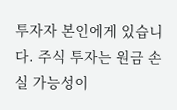투자자 본인에게 있습니다. 주식 투자는 원금 손실 가능성이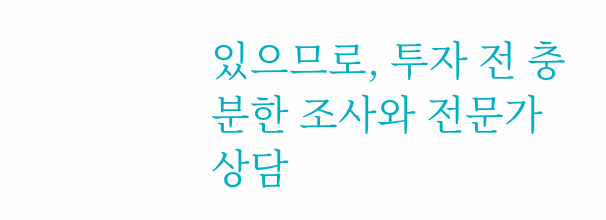있으므로, 투자 전 충분한 조사와 전문가 상담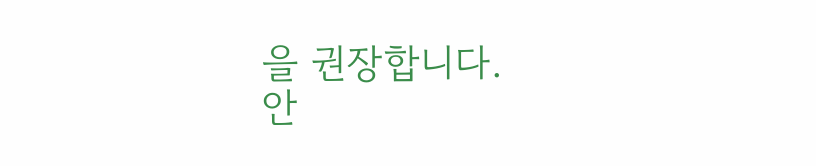을 권장합니다.
안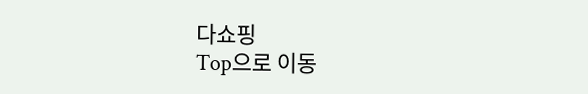다쇼핑
Top으로 이동